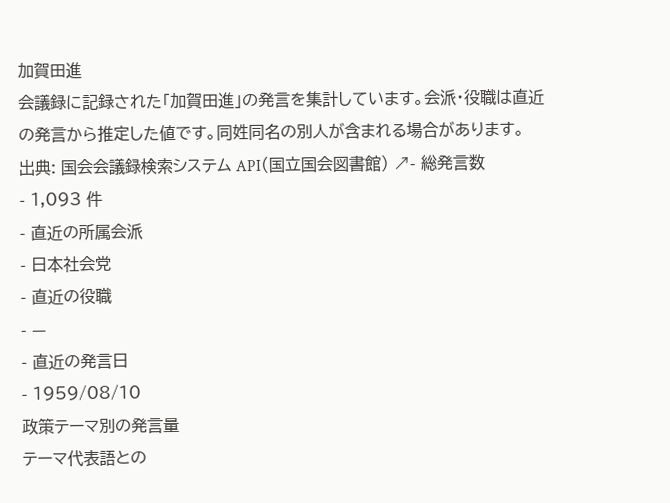加賀田進
会議録に記録された「加賀田進」の発言を集計しています。会派・役職は直近の発言から推定した値です。同姓同名の別人が含まれる場合があります。
出典: 国会会議録検索システム API(国立国会図書館) ↗- 総発言数
- 1,093 件
- 直近の所属会派
- 日本社会党
- 直近の役職
- —
- 直近の発言日
- 1959/08/10
政策テーマ別の発言量
テーマ代表語との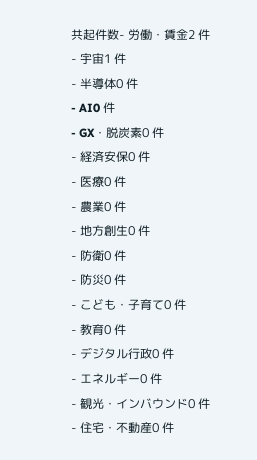共起件数- 労働・賃金2 件
- 宇宙1 件
- 半導体0 件
- AI0 件
- GX・脱炭素0 件
- 経済安保0 件
- 医療0 件
- 農業0 件
- 地方創生0 件
- 防衛0 件
- 防災0 件
- こども・子育て0 件
- 教育0 件
- デジタル行政0 件
- エネルギー0 件
- 観光・インバウンド0 件
- 住宅・不動産0 件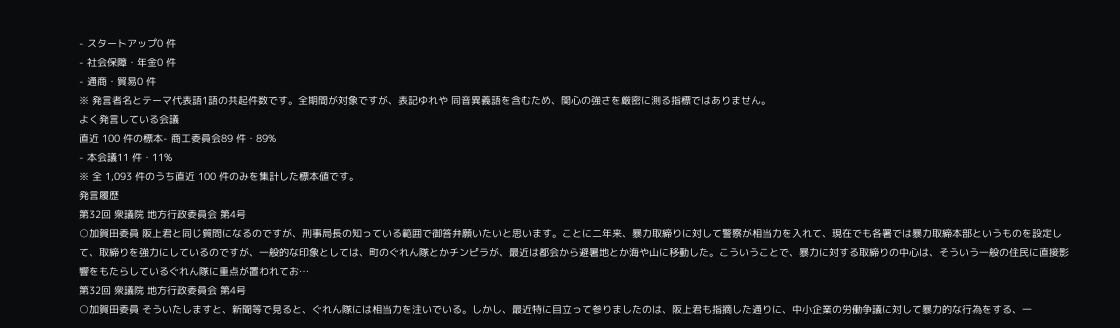- スタートアップ0 件
- 社会保障・年金0 件
- 通商・貿易0 件
※ 発言者名とテーマ代表語1語の共起件数です。全期間が対象ですが、表記ゆれや 同音異義語を含むため、関心の強さを厳密に測る指標ではありません。
よく発言している会議
直近 100 件の標本- 商工委員会89 件・89%
- 本会議11 件・11%
※ 全 1,093 件のうち直近 100 件のみを集計した標本値です。
発言履歴
第32回 衆議院 地方行政委員会 第4号
○加賀田委員 阪上君と同じ質問になるのですが、刑事局長の知っている範囲で御答弁願いたいと思います。ことに二年来、暴力取締りに対して警察が相当力を入れて、現在でも各署では暴力取締本部というものを設定して、取締りを強力にしているのですが、一般的な印象としては、町のぐれん隊とかチンピラが、最近は都会から避暑地とか海や山に移動した。こういうことで、暴力に対する取締りの中心は、そういう一般の住民に直接影響をもたらしているぐれん隊に重点が置われてお…
第32回 衆議院 地方行政委員会 第4号
○加賀田委員 そういたしますと、新聞等で見ると、ぐれん隊には相当力を注いでいる。しかし、最近特に目立って参りましたのは、阪上君も指摘した通りに、中小企業の労働争議に対して暴力的な行為をする、一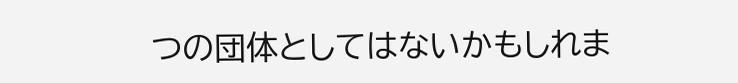つの団体としてはないかもしれま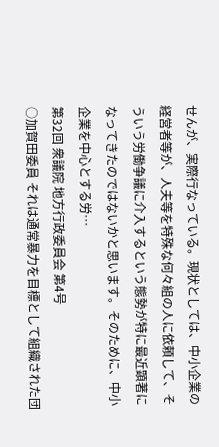せんが、実際行なっている。現状としては、中小企業の経営者等が、人夫等を特殊な何々組の人に依頼して、そういう労働争議に介入するという態勢が特に最近顕著になってきたのではないかと思います。そのために、中小企業を中心とする労…
第32回 衆議院 地方行政委員会 第4号
○加賀田委員 それは通常暴力を目標として組織された団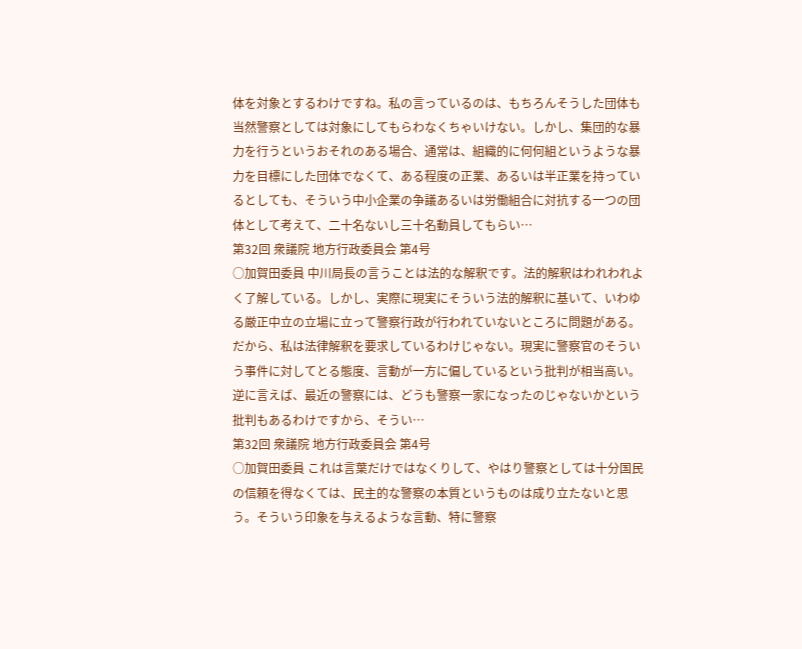体を対象とするわけですね。私の言っているのは、もちろんそうした団体も当然警察としては対象にしてもらわなくちゃいけない。しかし、集団的な暴力を行うというおそれのある場合、通常は、組織的に何何組というような暴力を目標にした団体でなくて、ある程度の正業、あるいは半正業を持っているとしても、そういう中小企業の争議あるいは労働組合に対抗する一つの団体として考えて、二十名ないし三十名動員してもらい…
第32回 衆議院 地方行政委員会 第4号
○加賀田委員 中川局長の言うことは法的な解釈です。法的解釈はわれわれよく了解している。しかし、実際に現実にそういう法的解釈に基いて、いわゆる厳正中立の立場に立って警察行政が行われていないところに問題がある。だから、私は法律解釈を要求しているわけじゃない。現実に警察官のそういう事件に対してとる態度、言動が一方に偏しているという批判が相当高い。逆に言えば、最近の警察には、どうも警察一家になったのじゃないかという批判もあるわけですから、そうい…
第32回 衆議院 地方行政委員会 第4号
○加賀田委員 これは言葉だけではなくりして、やはり警察としては十分国民の信頼を得なくては、民主的な警察の本質というものは成り立たないと思う。そういう印象を与えるような言動、特に警察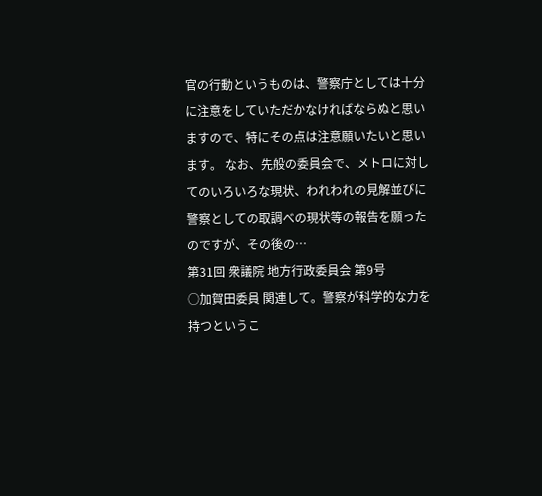官の行動というものは、警察庁としては十分に注意をしていただかなければならぬと思いますので、特にその点は注意願いたいと思います。 なお、先般の委員会で、メトロに対してのいろいろな現状、われわれの見解並びに警察としての取調べの現状等の報告を願ったのですが、その後の…
第31回 衆議院 地方行政委員会 第9号
○加賀田委員 関連して。警察が科学的な力を持つというこ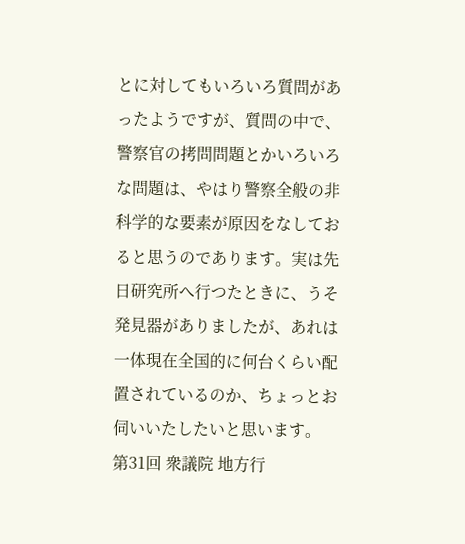とに対してもいろいろ質問があったようですが、質問の中で、警察官の拷問問題とかいろいろな問題は、やはり警察全般の非科学的な要素が原因をなしておると思うのであります。実は先日研究所へ行つたときに、うそ発見器がありましたが、あれは一体現在全国的に何台くらい配置されているのか、ちょっとお伺いいたしたいと思います。
第31回 衆議院 地方行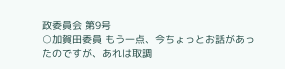政委員会 第9号
○加賀田委員 もう一点、今ちょっとお話があったのですが、あれは取調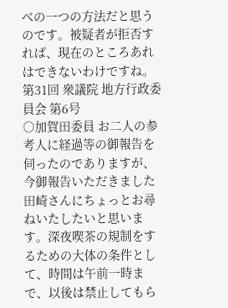べの一つの方法だと思うのです。被疑者が拒否すれば、現在のところあれはできないわけですね。
第31回 衆議院 地方行政委員会 第6号
○加賀田委員 お二人の参考人に経過等の御報告を伺ったのでありますが、今御報告いただきました田崎さんにちょっとお尋ねいたしたいと思います。深夜喫茶の規制をするための大体の条件として、時間は午前一時まで、以後は禁止してもら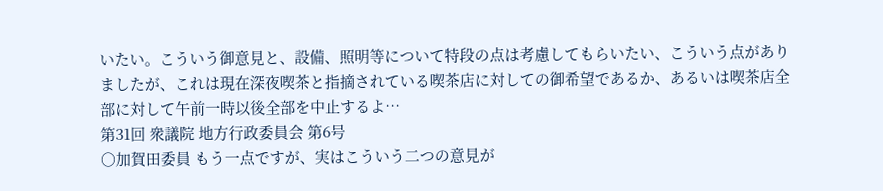いたい。こういう御意見と、設備、照明等について特段の点は考慮してもらいたい、こういう点がありましたが、これは現在深夜喫茶と指摘されている喫茶店に対しての御希望であるか、あるいは喫茶店全部に対して午前一時以後全部を中止するよ…
第31回 衆議院 地方行政委員会 第6号
○加賀田委員 もう一点ですが、実はこういう二つの意見が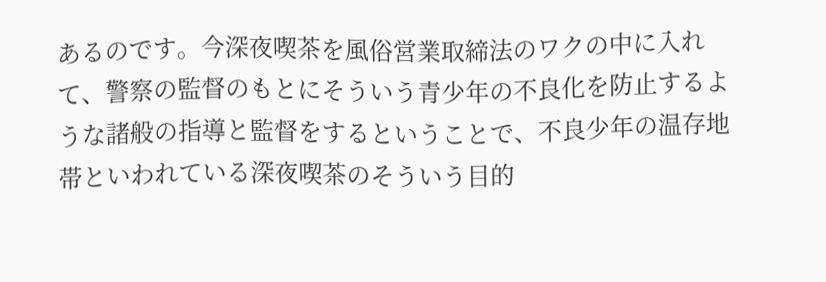あるのです。今深夜喫茶を風俗営業取締法のワクの中に入れて、警察の監督のもとにそういう青少年の不良化を防止するような諸般の指導と監督をするということで、不良少年の温存地帯といわれている深夜喫茶のそういう目的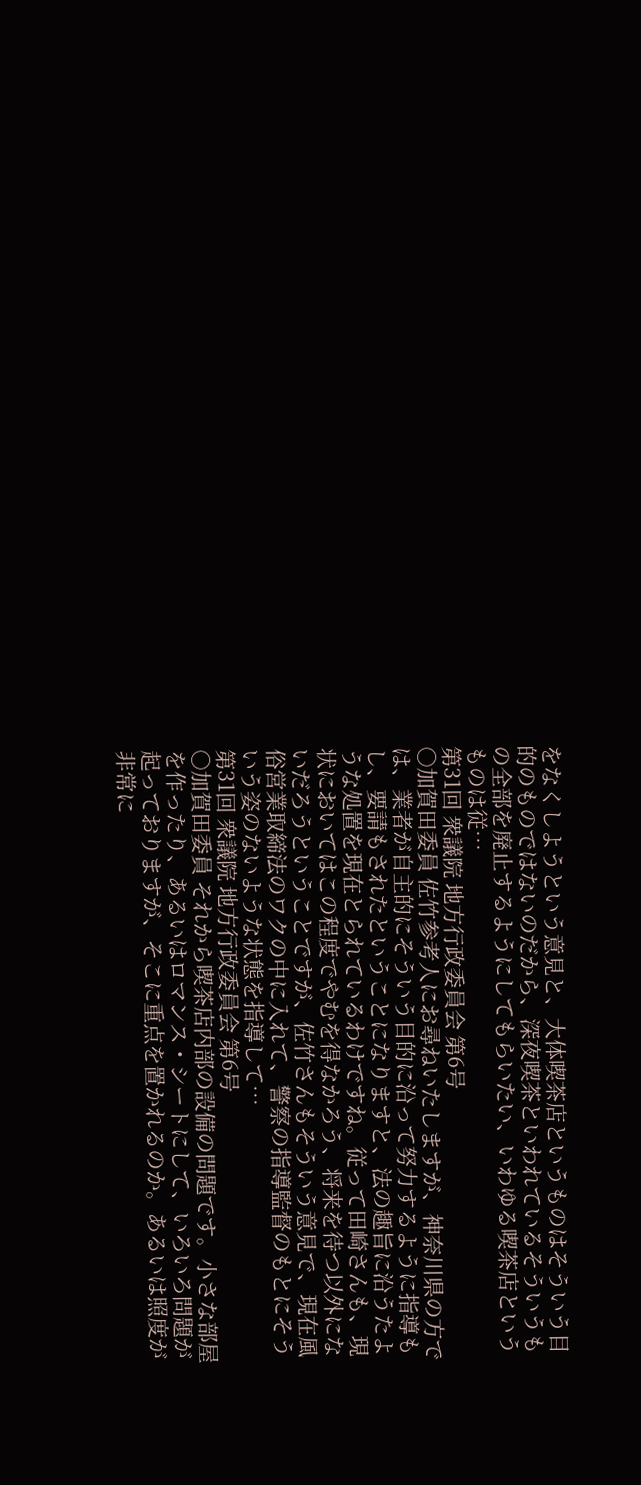をなくしようという意見と、大体喫茶店というものはそういう目的のものではないのだから、深夜喫茶といわれているそういうもの全部を廃止するようにしてもらいたい、いわゆる喫茶店というものは従…
第31回 衆議院 地方行政委員会 第6号
○加賀田委員 佐竹参考人にお尋ねいたしますが、神奈川県の方では、業者が自主的にそういう目的に沿って努力するように指導もし、要請もされたということになりますと、法の趣旨に沿うたような処置を現在とられているわけですね。従って田崎さんも、現状においてはこの程度でやむを得なかろう、将来を待つ以外にないだろうということですが、佐竹さんもそういう意見で、現在風俗営業取締法のワクの中に入れて、警察の指導監督のもとにそういう姿のないような状態を指導して…
第31回 衆議院 地方行政委員会 第6号
○加賀田委員 それから喫茶店内部の設備の問題です。小さな部屋を作ったり、あるいはロマンス・シートにして、いろいろ問題が起っておりますが、そこに重点を置かれるのか。あるいは照度が非常に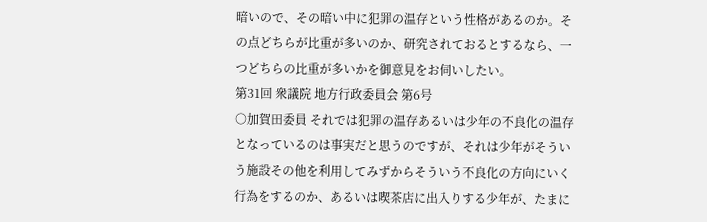暗いので、その暗い中に犯罪の温存という性格があるのか。その点どちらが比重が多いのか、研究されておるとするなら、一つどちらの比重が多いかを御意見をお伺いしたい。
第31回 衆議院 地方行政委員会 第6号
○加賀田委員 それでは犯罪の温存あるいは少年の不良化の温存となっているのは事実だと思うのですが、それは少年がそういう施設その他を利用してみずからそういう不良化の方向にいく行為をするのか、あるいは喫茶店に出入りする少年が、たまに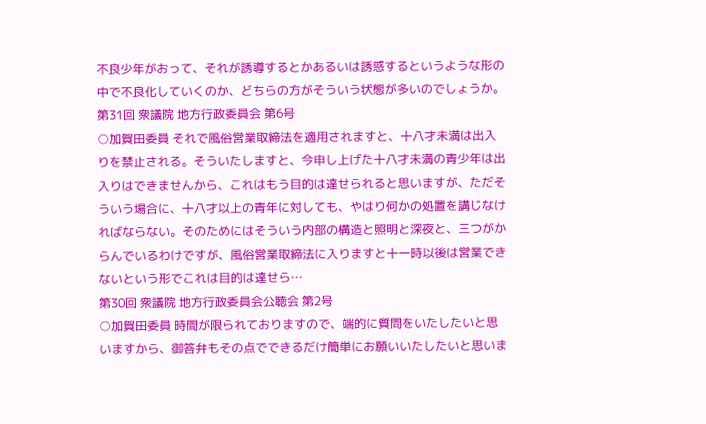不良少年がおって、それが誘導するとかあるいは誘惑するというような形の中で不良化していくのか、どちらの方がそういう状態が多いのでしょうか。
第31回 衆議院 地方行政委員会 第6号
○加賀田委員 それで風俗営業取締法を適用されますと、十八才未満は出入りを禁止される。そういたしますと、今申し上げた十八才未満の青少年は出入りはできませんから、これはもう目的は達せられると思いますが、ただそういう場合に、十八才以上の青年に対しても、やはり何かの処置を講じなければならない。そのためにはそういう内部の構造と照明と深夜と、三つがからんでいるわけですが、風俗営業取締法に入りますと十一時以後は営業できないという形でこれは目的は達せら…
第30回 衆議院 地方行政委員会公聴会 第2号
○加賀田委員 時間が限られておりますので、端的に質問をいたしたいと思いますから、御答弁もその点でできるだけ簡単にお願いいたしたいと思いま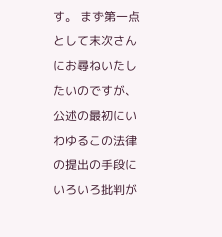す。 まず第一点として末次さんにお尋ねいたしたいのですが、公述の最初にいわゆるこの法律の提出の手段にいろいろ批判が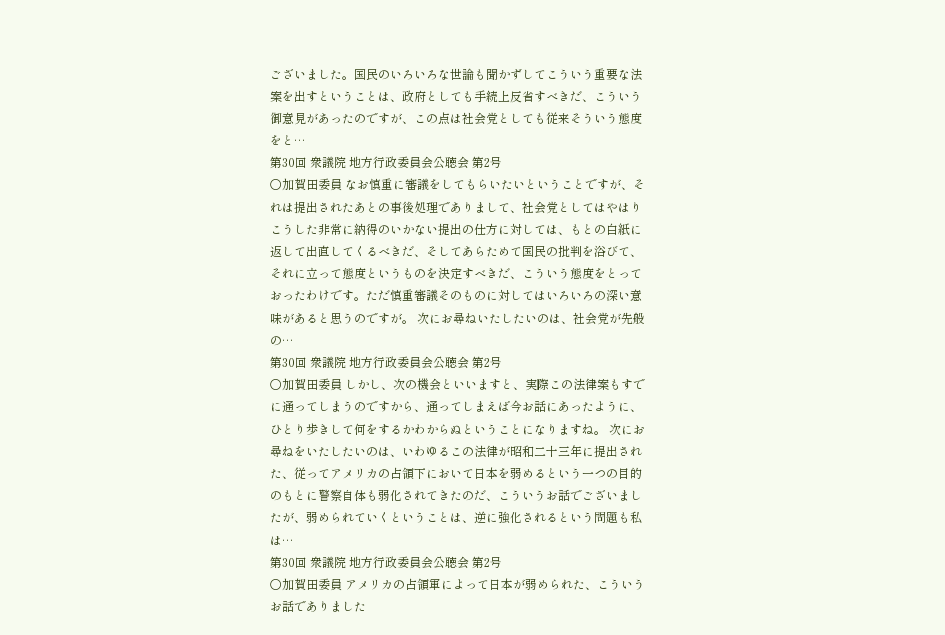ございました。国民のいろいろな世論も聞かずしてこういう重要な法案を出すということは、政府としても手続上反省すべきだ、こういう御意見があったのですが、この点は社会党としても従来そういう態度をと…
第30回 衆議院 地方行政委員会公聴会 第2号
○加賀田委員 なお慎重に審議をしてもらいたいということですが、それは提出されたあとの事後処理でありまして、社会党としてはやはりこうした非常に納得のいかない提出の仕方に対しては、もとの白紙に返して出直してくるべきだ、そしてあらためて国民の批判を浴びて、それに立って態度というものを決定すべきだ、こういう態度をとっておったわけです。ただ慎重審議そのものに対してはいろいろの深い意味があると思うのですが。 次にお尋ねいたしたいのは、社会党が先般の…
第30回 衆議院 地方行政委員会公聴会 第2号
○加賀田委員 しかし、次の機会といいますと、実際この法律案もすでに通ってしまうのですから、通ってしまえば今お話にあったように、ひとり歩きして何をするかわからぬということになりますね。 次にお尋ねをいたしたいのは、いわゆるこの法律が昭和二十三年に提出された、従ってアメリカの占領下において日本を弱めるという一つの目的のもとに警察自体も弱化されてきたのだ、こういうお話でございましたが、弱められていくということは、逆に強化されるという問題も私は…
第30回 衆議院 地方行政委員会公聴会 第2号
○加賀田委員 アメリカの占領軍によって日本が弱められた、こういうお話でありました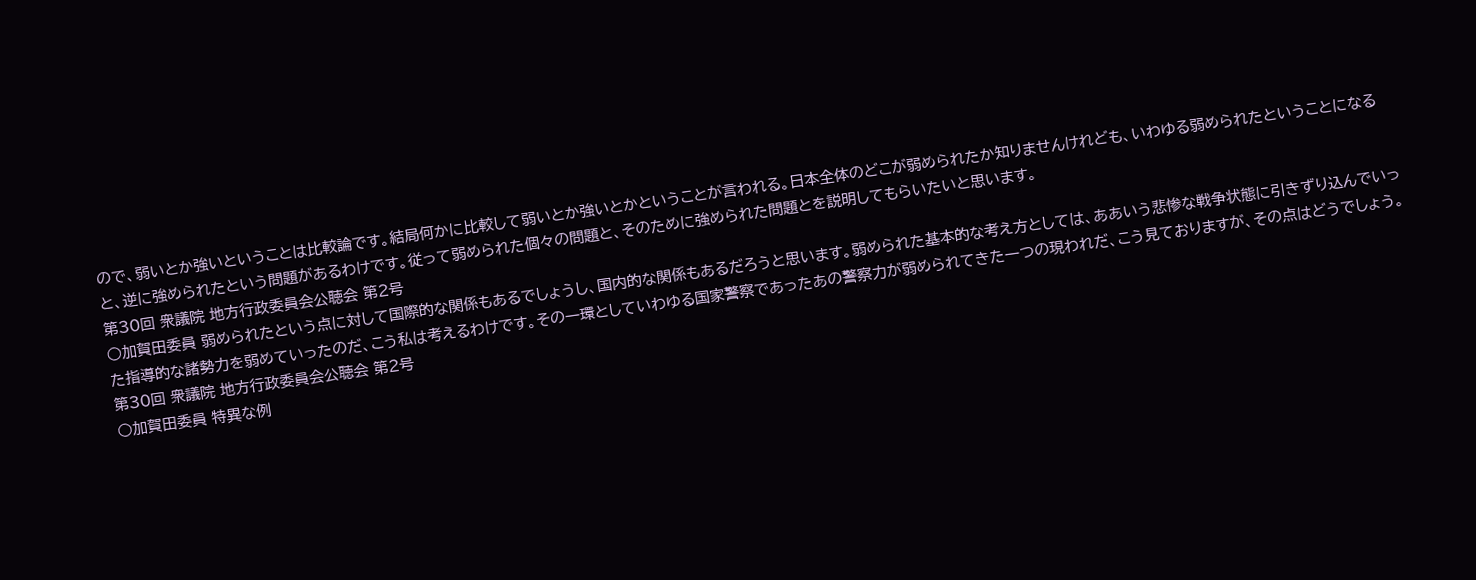ので、弱いとか強いということは比較論です。結局何かに比較して弱いとか強いとかということが言われる。日本全体のどこが弱められたか知りませんけれども、いわゆる弱められたということになると、逆に強められたという問題があるわけです。従って弱められた個々の問題と、そのために強められた問題とを説明してもらいたいと思います。
第30回 衆議院 地方行政委員会公聴会 第2号
○加賀田委員 弱められたという点に対して国際的な関係もあるでしょうし、国内的な関係もあるだろうと思います。弱められた基本的な考え方としては、ああいう悲惨な戦争状態に引きずり込んでいった指導的な諸勢力を弱めていったのだ、こう私は考えるわけです。その一環としていわゆる国家警察であったあの警察力が弱められてきた一つの現われだ、こう見ておりますが、その点はどうでしょう。
第30回 衆議院 地方行政委員会公聴会 第2号
○加賀田委員 特異な例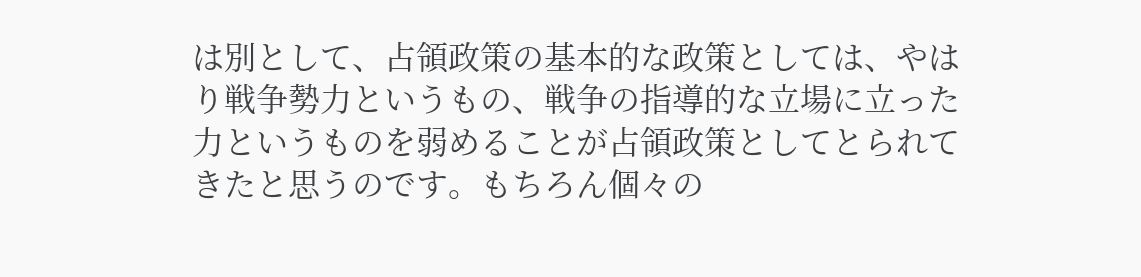は別として、占領政策の基本的な政策としては、やはり戦争勢力というもの、戦争の指導的な立場に立った力というものを弱めることが占領政策としてとられてきたと思うのです。もちろん個々の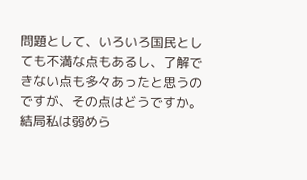問題として、いろいろ国民としても不満な点もあるし、了解できない点も多々あったと思うのですが、その点はどうですか。結局私は弱めら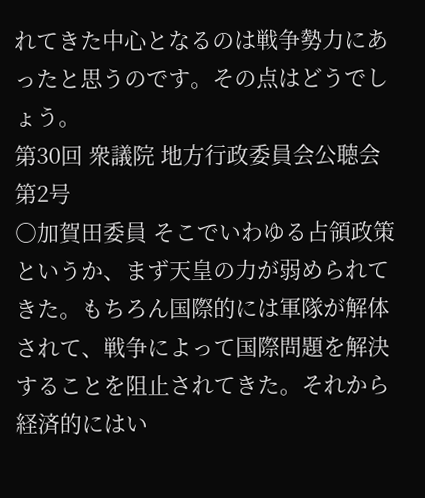れてきた中心となるのは戦争勢力にあったと思うのです。その点はどうでしょう。
第30回 衆議院 地方行政委員会公聴会 第2号
○加賀田委員 そこでいわゆる占領政策というか、まず天皇の力が弱められてきた。もちろん国際的には軍隊が解体されて、戦争によって国際問題を解決することを阻止されてきた。それから経済的にはい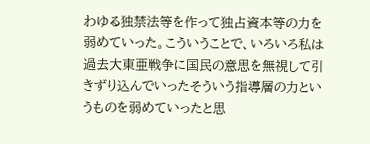わゆる独禁法等を作って独占資本等の力を弱めていった。こういうことで、いろいろ私は過去大東亜戦争に国民の意思を無視して引きずり込んでいったそういう指導層の力というものを弱めていったと思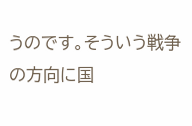うのです。そういう戦争の方向に国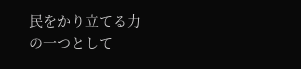民をかり立てる力の一つとして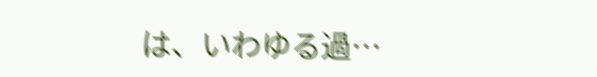は、いわゆる過…